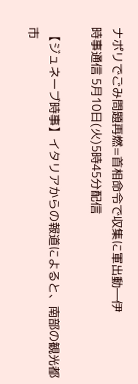ナポリでごみ問題再燃=首相命令で収集に軍出動―伊
時事通信 5月10日(火)5時45分配信

 【ジュネーブ時事】イタリアからの報道によると、南部の観光都市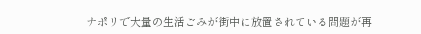ナポリで大量の生活ごみが街中に放置されている問題が再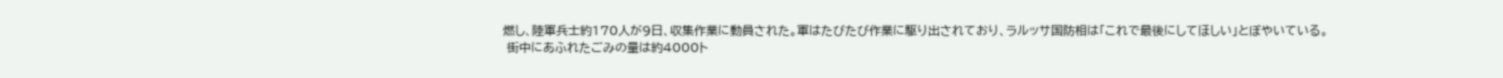燃し、陸軍兵士約170人が9日、収集作業に動員された。軍はたびたび作業に駆り出されており、ラルッサ国防相は「これで最後にしてほしい」とぼやいている。
 街中にあふれたごみの量は約4000ト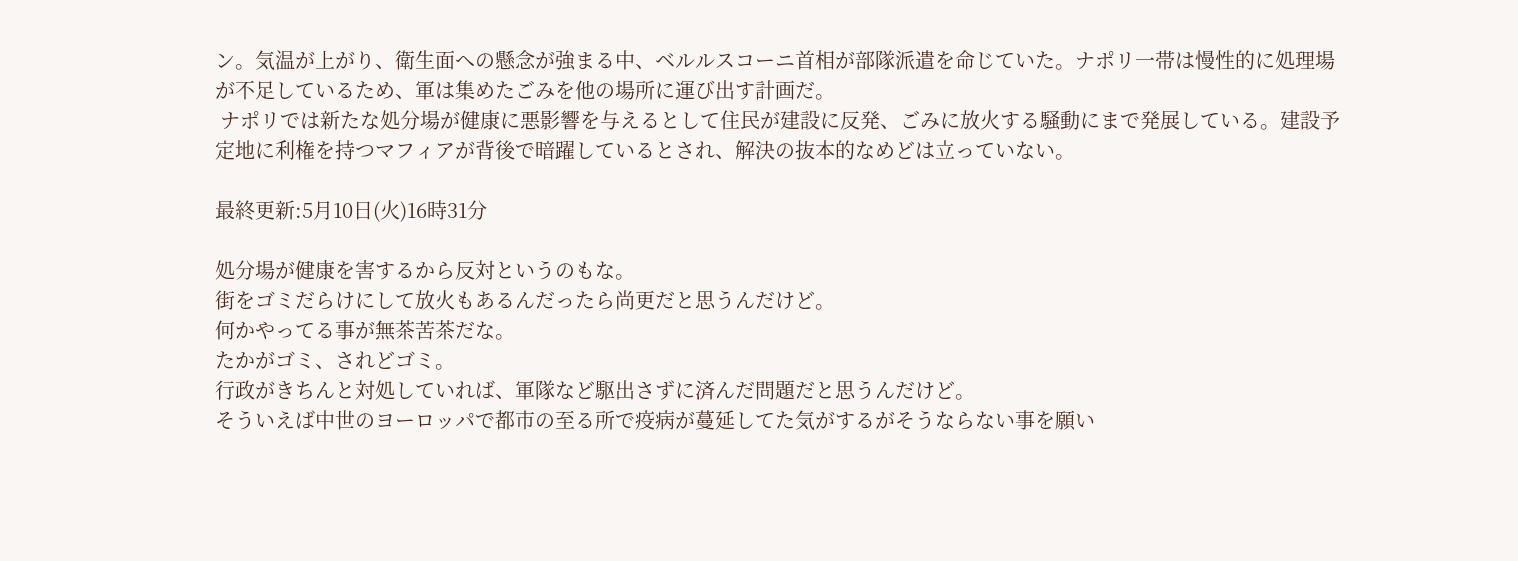ン。気温が上がり、衛生面への懸念が強まる中、ベルルスコーニ首相が部隊派遣を命じていた。ナポリ一帯は慢性的に処理場が不足しているため、軍は集めたごみを他の場所に運び出す計画だ。
 ナポリでは新たな処分場が健康に悪影響を与えるとして住民が建設に反発、ごみに放火する騒動にまで発展している。建設予定地に利権を持つマフィアが背後で暗躍しているとされ、解決の抜本的なめどは立っていない。

最終更新:5月10日(火)16時31分

処分場が健康を害するから反対というのもな。
街をゴミだらけにして放火もあるんだったら尚更だと思うんだけど。
何かやってる事が無茶苦茶だな。
たかがゴミ、されどゴミ。
行政がきちんと対処していれば、軍隊など駆出さずに済んだ問題だと思うんだけど。
そういえば中世のヨーロッパで都市の至る所で疫病が蔓延してた気がするがそうならない事を願い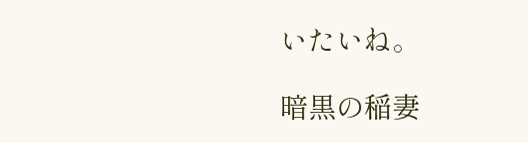いたいね。

暗黒の稲妻